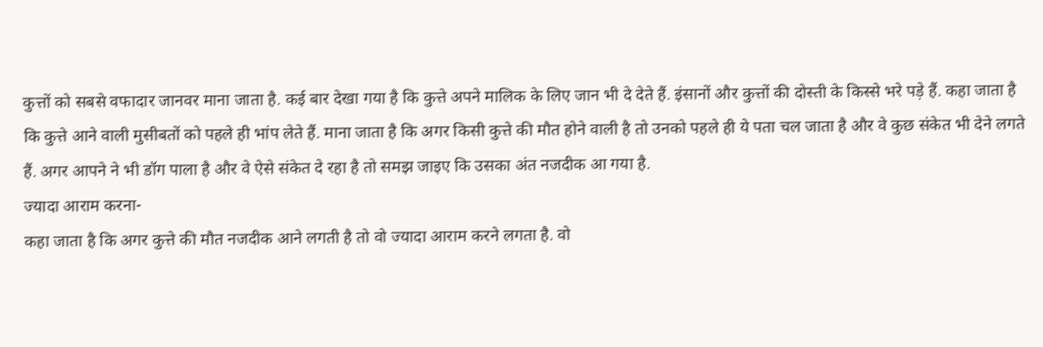कुत्तों को सबसे वफादार जानवर माना जाता है. कई बार देखा गया है कि कुत्ते अपने मालिक के लिए जान भी दे देते हैं. इंसानों और कुत्तों की दोस्ती के किस्से भरे पड़े हैं. कहा जाता है कि कुत्ते आने वाली मुसीबतों को पहले ही भांप लेते हैं. माना जाता है कि अगर किसी कुत्ते की मौत होने वाली है तो उनको पहले ही ये पता चल जाता है और वे कुछ संकेत भी देने लगते हैं. अगर आपने ने भी डॉग पाला है और वे ऐसे संकेत दे रहा है तो समझ जाइए कि उसका अंत नजदीक आ गया है.
ज्यादा आराम करना-
कहा जाता है कि अगर कुत्ते की मौत नजदीक आने लगती है तो वो ज्यादा आराम करने लगता है. वो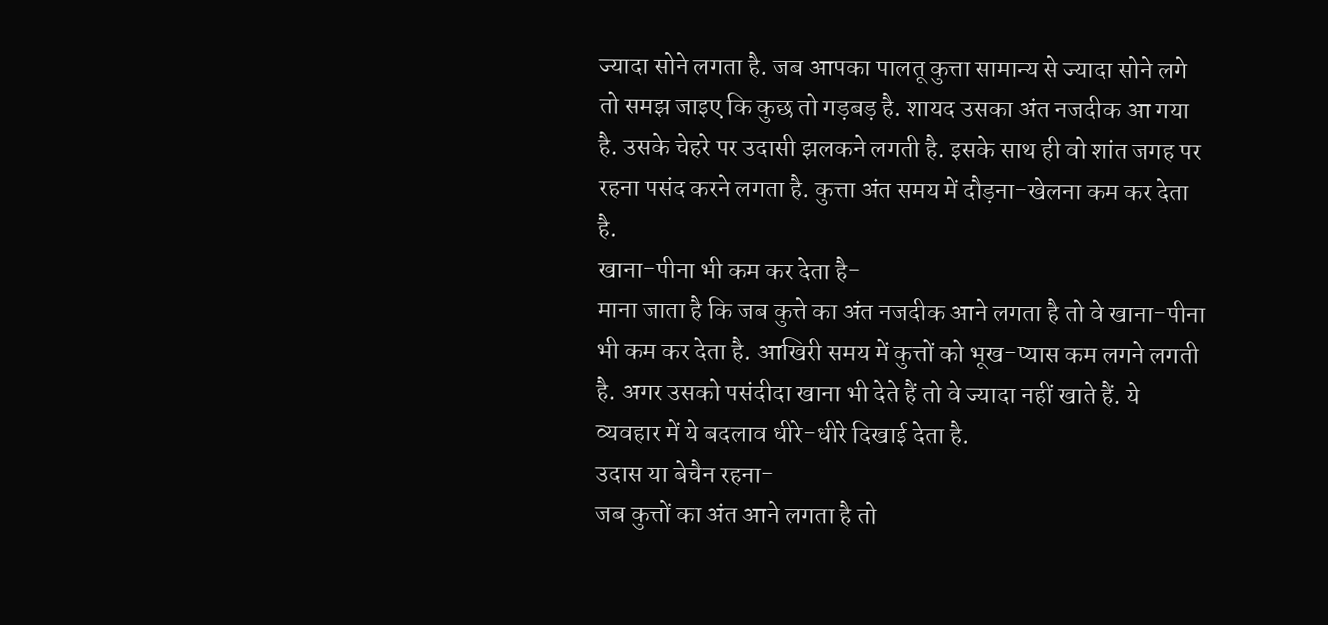ज्यादा सोने लगता है. जब आपका पालतू कुत्ता सामान्य से ज्यादा सोने लगे तो समझ जाइए कि कुछ तो गड़बड़ है. शायद उसका अंत नजदीक आ गया है. उसके चेहरे पर उदासी झलकने लगती है. इसके साथ ही वो शांत जगह पर रहना पसंद करने लगता है. कुत्ता अंत समय में दौड़ना-खेलना कम कर देता है.
खाना-पीना भी कम कर देता है-
माना जाता है कि जब कुत्ते का अंत नजदीक आने लगता है तो वे खाना-पीना भी कम कर देता है. आखिरी समय में कुत्तों को भूख-प्यास कम लगने लगती है. अगर उसको पसंदीदा खाना भी देते हैं तो वे ज्यादा नहीं खाते हैं. ये व्यवहार में ये बदलाव धीरे-धीरे दिखाई देता है.
उदास या बेचैन रहना-
जब कुत्तों का अंत आने लगता है तो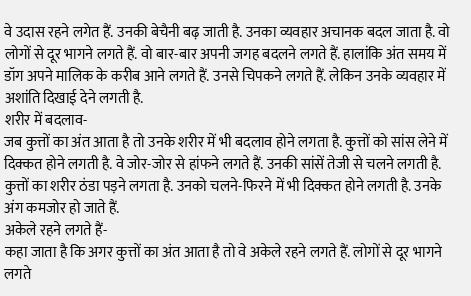वे उदास रहने लगेत हैं. उनकी बेचैनी बढ़ जाती है. उनका व्यवहार अचानक बदल जाता है. वो लोगों से दूर भागने लगते हैं. वो बार-बार अपनी जगह बदलने लगते हैं. हालांकि अंत समय में डॉग अपने मालिक के करीब आने लगते हैं. उनसे चिपकने लगते हैं. लेकिन उनके व्यवहार में अशांति दिखाई देने लगती है.
शरीर में बदलाव-
जब कुत्तों का अंत आता है तो उनके शरीर में भी बदलाव होने लगता है. कुत्तों को सांस लेने में दिक्कत होने लगती है. वे जोर-जोर से हांफने लगते हैं. उनकी सांसें तेजी से चलने लगती है. कुत्तों का शरीर ठंडा पड़ने लगता है. उनको चलने-फिरने में भी दिक्कत होने लगती है. उनके अंग कमजोर हो जाते हैं.
अकेले रहने लगते हैं-
कहा जाता है कि अगर कुत्तों का अंत आता है तो वे अकेले रहने लगते हैं. लोगों से दूर भागने लगते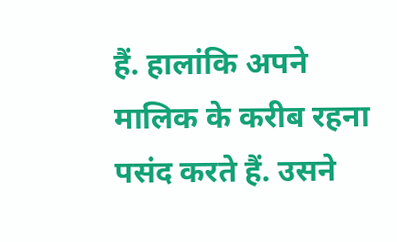हैं. हालांकि अपने मालिक के करीब रहना पसंद करते हैं. उसने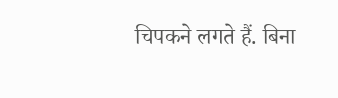चिपकने लगते हैं. बिना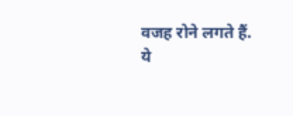वजह रोने लगते हैं.
ये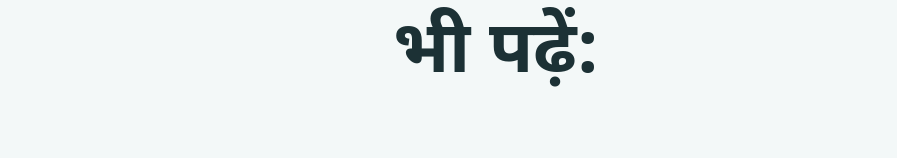भी पढ़ें: